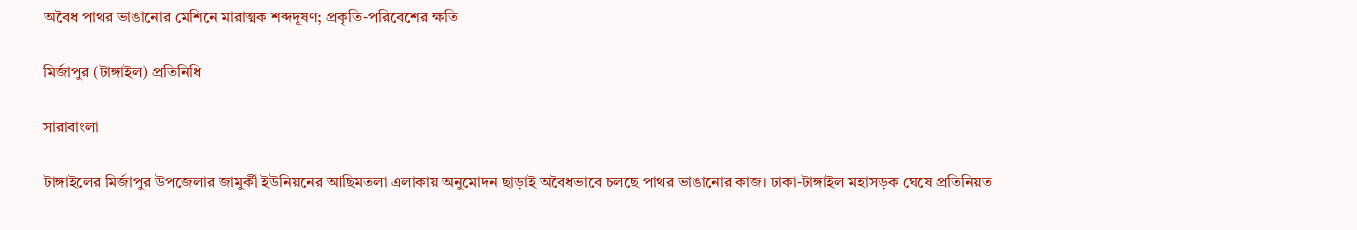অবৈধ পাথর ভাঙানোর মেশিনে মারাত্মক শব্দদূষণ; প্রকৃতি-পরিবেশের ক্ষতি

মির্জাপুর (টাঙ্গাইল) প্রতিনিধি

সারাবাংলা

টাঙ্গাইলের মির্জাপুর উপজেলার জামুর্কী ইউনিয়নের আছিমতলা এলাকায় অনুমোদন ছাড়াই অবৈধভাবে চলছে পাথর ভাঙানোর কাজ। ঢাকা-টাঙ্গাইল মহাসড়ক ঘেষে প্রতিনিয়ত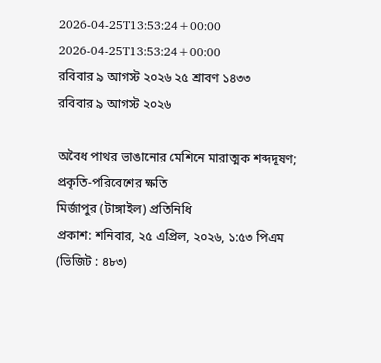2026-04-25T13:53:24+00:00
2026-04-25T13:53:24+00:00
রবিবার ৯ আগস্ট ২০২৬ ২৫ শ্রাবণ ১৪৩৩
রবিবার ৯ আগস্ট ২০২৬

অবৈধ পাথর ভাঙানোর মেশিনে মারাত্মক শব্দদূষণ; প্রকৃতি-পরিবেশের ক্ষতি
মির্জাপুর (টাঙ্গাইল) প্রতিনিধি
প্রকাশ: শনিবার, ২৫ এপ্রিল, ২০২৬, ১:৫৩ পিএম   (ভিজিট : ৪৮৩)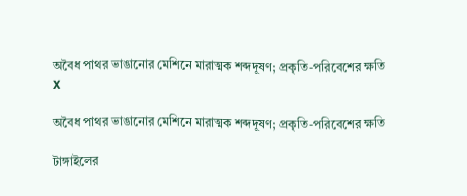অবৈধ পাথর ভাঙানোর মেশিনে মারাত্মক শব্দদূষণ; প্রকৃতি-পরিবেশের ক্ষতি
X

অবৈধ পাথর ভাঙানোর মেশিনে মারাত্মক শব্দদূষণ; প্রকৃতি-পরিবেশের ক্ষতি

টাঙ্গাইলের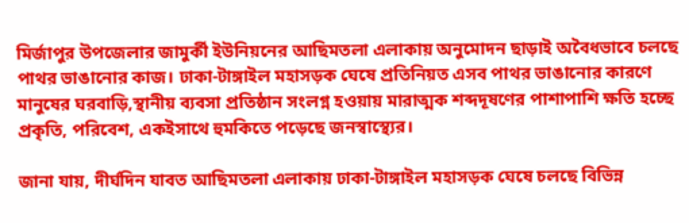মির্জাপুর উপজেলার জামুর্কী ইউনিয়নের আছিমতলা এলাকায় অনুমোদন ছাড়াই অবৈধভাবে চলছে পাথর ভাঙানোর কাজ। ঢাকা-টাঙ্গাইল মহাসড়ক ঘেষে প্রতিনিয়ত এসব পাথর ভাঙানোর কারণে মানুষের ঘরবাড়ি,স্থানীয় ব্যবসা প্রতিষ্ঠান সংলগ্ন হওয়ায় মারাত্মক শব্দদূষণের পাশাপাশি ক্ষতি হচ্ছে প্রকৃতি, পরিবেশ, একইসাথে হুমকিতে পড়েছে জনস্বাস্থ্যের।

জানা যায়, দীর্ঘদিন যাবত আছিমতলা এলাকায় ঢাকা-টাঙ্গাইল মহাসড়ক ঘেষে চলছে বিভিন্ন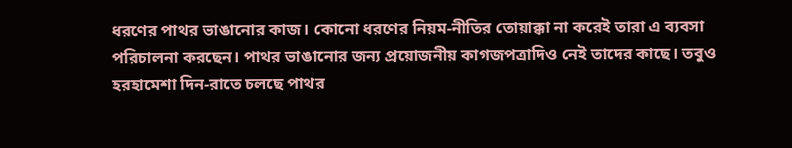ধরণের পাথর ভাঙানোর কাজ। কোনো ধরণের নিয়ম-নীতির তোয়াক্কা না করেই তারা এ ব্যবসা পরিচালনা করছেন। পাথর ভাঙানোর জন্য প্রয়োজনীয় কাগজপত্রাদিও নেই তাদের কাছে। তবুও হরহামেশা দিন-রাতে চলছে পাথর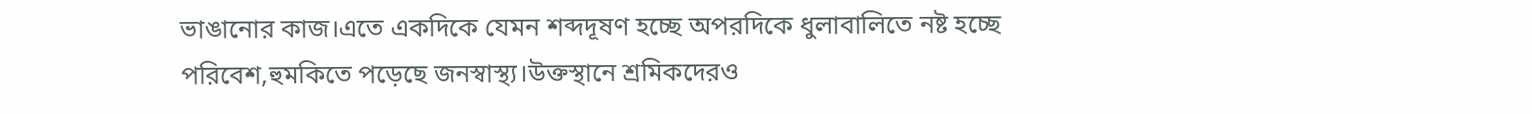ভাঙানোর কাজ।এতে একদিকে যেমন শব্দদূষণ হচ্ছে অপরদিকে ধুলাবালিতে নষ্ট হচ্ছে পরিবেশ,হুমকিতে পড়েছে জনস্বাস্থ্য।উক্তস্থানে শ্রমিকদেরও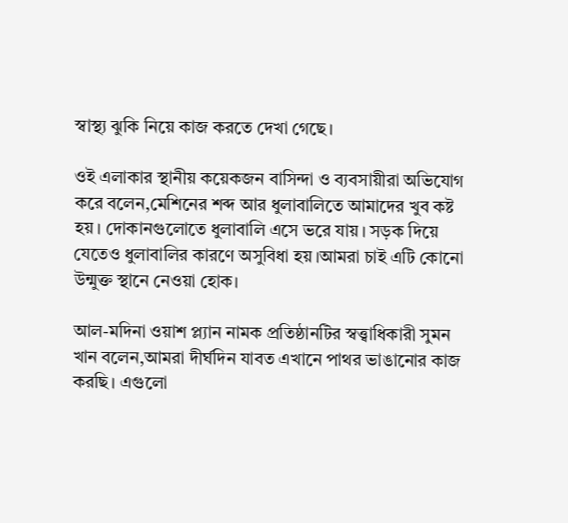স্বাস্থ্য ঝুকি নিয়ে কাজ করতে দেখা গেছে।

ওই এলাকার স্থানীয় কয়েকজন বাসিন্দা ও ব্যবসায়ীরা অভিযোগ করে বলেন,মেশিনের শব্দ আর ধুলাবালিতে আমাদের খুব কষ্ট হয়। দোকানগুলোতে ধুলাবালি এসে ভরে যায়। সড়ক দিয়ে যেতেও ধুলাবালির কারণে অসুবিধা হয়।আমরা চাই এটি কোনো উন্মুক্ত স্থানে নেওয়া হোক।

আল-মদিনা ওয়াশ প্ল্যান নামক প্রতিষ্ঠানটির স্বত্ত্বাধিকারী সুমন খান বলেন,আমরা দীর্ঘদিন যাবত এখানে পাথর ভাঙানোর কাজ করছি। এগুলো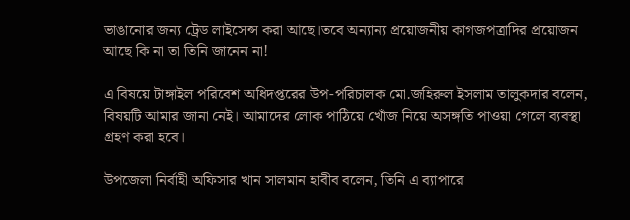ভাঙানোর জন্য ট্রেড লাইসেন্স করা আছে।তবে অন্যান্য প্রয়োজনীয় কাগজপত্রাদির প্রয়োজন আছে কি না তা তিনি জানেন না!

এ বিষয়ে টাঙ্গাইল পরিবেশ অধিদপ্তরের উপ-পরিচালক মো.জহিরুল ইসলাম তালুকদার বলেন, বিষয়টি আমার জানা নেই। আমাদের লোক পাঠিয়ে খোঁজ নিয়ে অসঙ্গতি পাওয়া গেলে ব্যবস্থা গ্রহণ করা হবে।

উপজেলা নির্বাহী অফিসার খান সালমান হাবীব বলেন, তিনি এ ব্যাপারে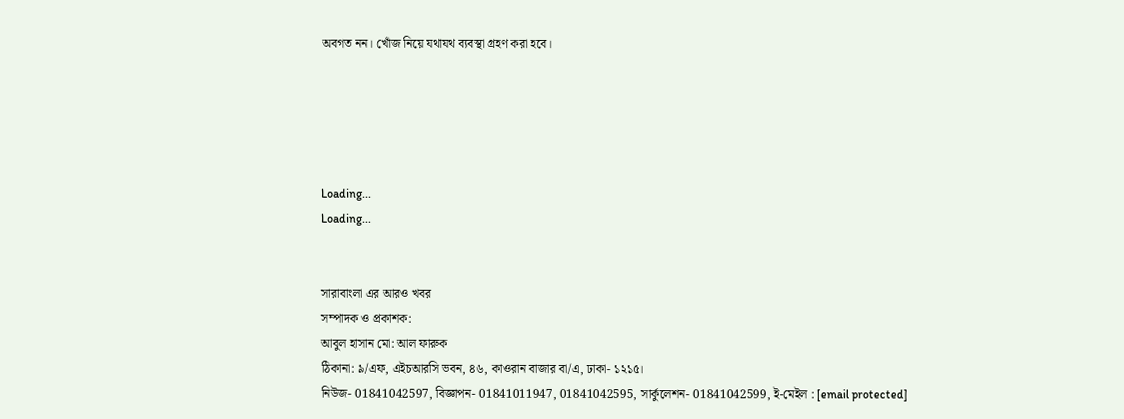অবগত নন। খোঁজ নিয়ে যথাযথ ব্যবস্থা গ্রহণ করা হবে।





Loading...
Loading...


সারাবাংলা এর আরও খবর
সম্পাদক ও প্রকাশক:
আবুল হাসান মো: আল ফারুক
ঠিকানা: ৯/এফ, এইচআরসি ভবন, ৪৬, কাওরান বাজার বা/এ, ঢাকা- ১২১৫।
নিউজ- 01841042597, বিজ্ঞাপন- 01841011947, 01841042595, সার্কুলেশন- 01841042599, ই-মেইল : [email protected]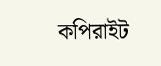কপিরাইট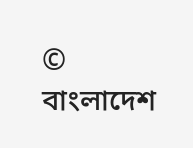© বাংলাদেশ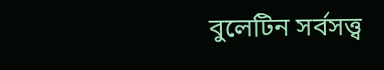বুলেটিন সর্বসত্ত্ব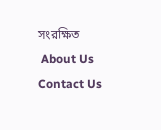সংরক্ষিত
 About Us    Contact Us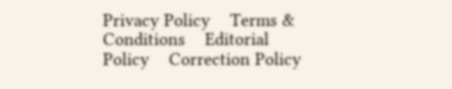Privacy Policy    Terms & Conditions    Editorial Policy    Correction Policy